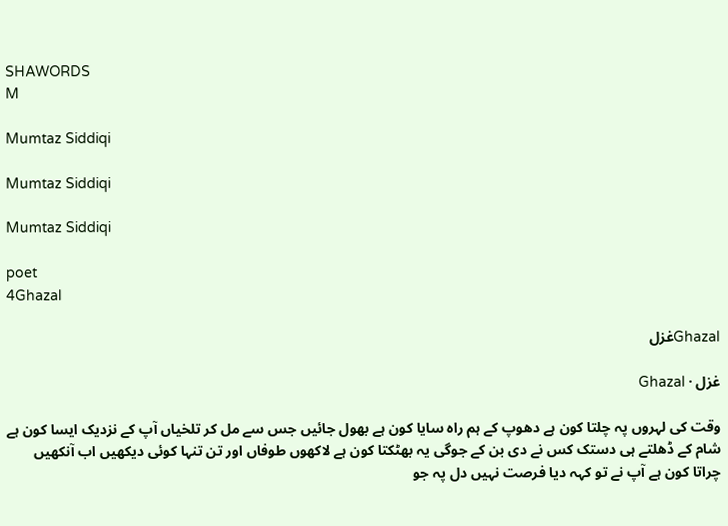SHAWORDS
M

Mumtaz Siddiqi

Mumtaz Siddiqi

Mumtaz Siddiqi

poet
4Ghazal

Ghazalغزل

غزل · Ghazal

وقت کی لہروں پہ چلتا کون ہے دھوپ کے ہم راہ سایا کون ہے بھول جائیں جس سے مل کر تلخیاں آپ کے نزدیک ایسا کون ہے شام کے ڈھلتے ہی دستک کس نے دی بن کے جوگی یہ بھٹکتا کون ہے لاکھوں طوفاں اور تن تنہا کوئی دیکھیں اب آنکھیں چراتا کون ہے آپ نے تو کہہ دیا فرصت نہیں دل پہ جو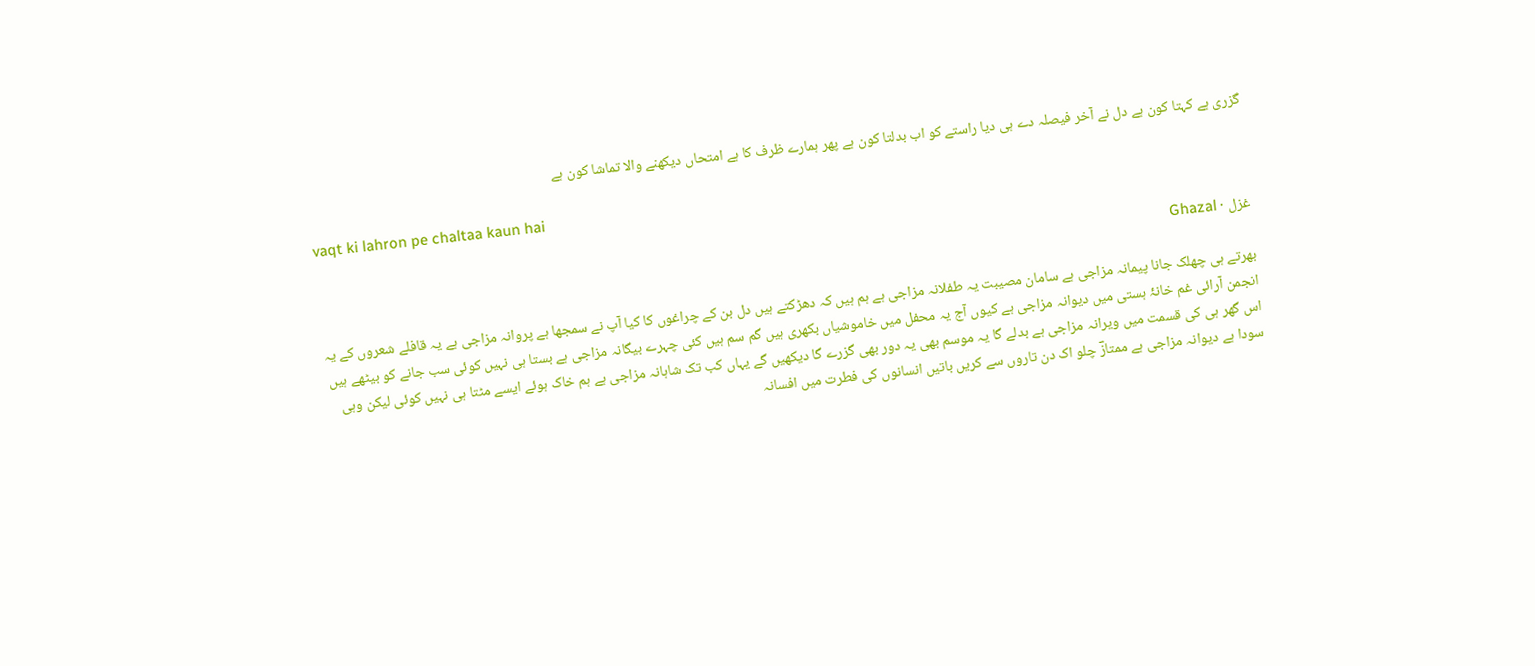گزری ہے کہتا کون ہے دل نے آخر فیصلہ دے ہی دیا راستے کو اب بدلتا کون ہے پھر ہمارے ظرف کا ہے امتحاں دیکھنے والا تماشا کون ہے

vaqt ki lahron pe chaltaa kaun hai

غزل · Ghazal

بھرتے ہی چھلک جانا پیمانہ مزاجی ہے سامان مصیبت یہ طفلانہ مزاجی ہے ہم ہیں کہ دھڑکتے ہیں دل بن کے چراغوں کا کیا آپ نے سمجھا ہے پروانہ مزاجی ہے یہ قافلے شعروں کے یہ انجمن آرائی غم خانۂ ہستی میں دیوانہ مزاجی ہے کیوں آج یہ محفل میں خاموشیاں بکھری ہیں گم سم ہیں کئی چہرے بیگانہ مزاجی ہے بستا ہی نہیں کوئی سب جانے کو بیٹھے ہیں اس گھر ہی کی قسمت میں ویرانہ مزاجی ہے بدلے گا یہ موسم بھی یہ دور بھی گزرے گا دیکھیں گے یہاں کب تک شاہانہ مزاجی ہے ہم خاک ہوئے ایسے مٹتا ہی نہیں کوئی لیکن وہی سودا ہے دیوانہ مزاجی ہے ممتازؔ چلو اک دن تاروں سے کریں باتیں انسانوں کی فطرت میں افسانہ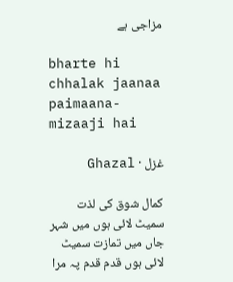مزاجی ہے

bharte hi chhalak jaanaa paimaana-mizaaji hai

غزل · Ghazal

کمال شوق کی لذت سمیٹ لائی ہوں میں شہر جاں میں تمازت سمیٹ لائی ہوں قدم قدم پہ مرا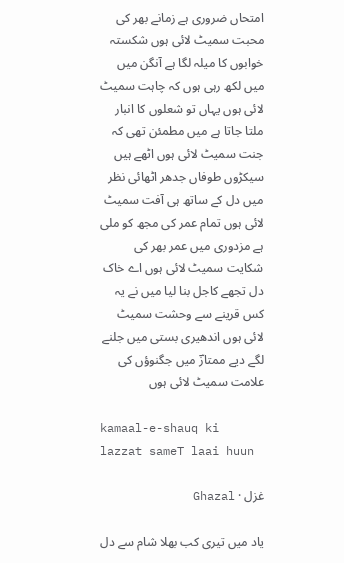امتحاں ضروری ہے زمانے بھر کی محبت سمیٹ لائی ہوں شکستہ خوابوں کا میلہ لگا ہے آنگن میں میں لکھ رہی ہوں کہ چاہت سمیٹ لائی ہوں یہاں تو شعلوں کا انبار ملتا جاتا ہے میں مطمئن تھی کہ جنت سمیٹ لائی ہوں اٹھے ہیں سیکڑوں طوفاں جدھر اٹھائی نظر میں دل کے ساتھ ہی آفت سمیٹ لائی ہوں تمام عمر کی مجھ کو ملی ہے مزدوری میں عمر بھر کی شکایت سمیٹ لائی ہوں اے خاک دل تجھے کاجل بنا لیا میں نے یہ کس قرینے سے وحشت سمیٹ لائی ہوں اندھیری بستی میں جلنے لگے دیے ممتازؔ میں جگنوؤں کی علامت سمیٹ لائی ہوں

kamaal-e-shauq ki lazzat sameT laai huun

غزل · Ghazal

یاد میں تیری کب بھلا شام سے دل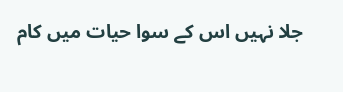جلا نہیں اس کے سوا حیات میں کام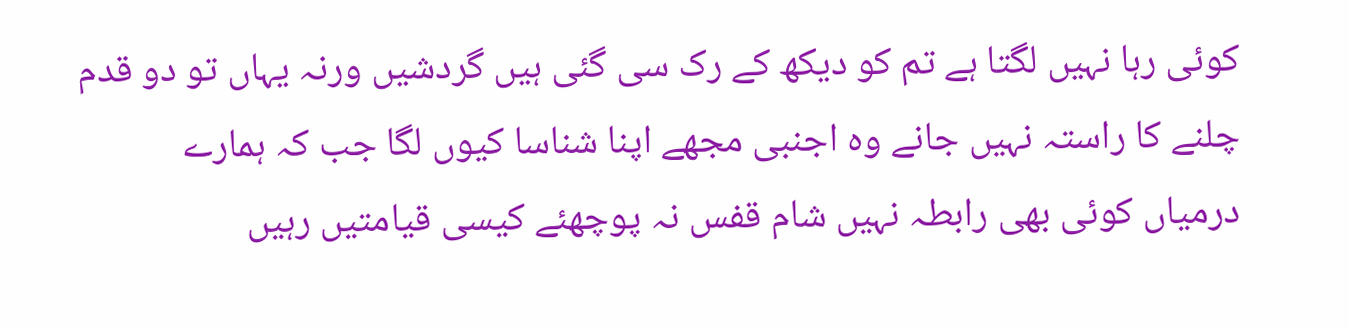کوئی رہا نہیں لگتا ہے تم کو دیکھ کے رک سی گئی ہیں گردشیں ورنہ یہاں تو دو قدم چلنے کا راستہ نہیں جانے وہ اجنبی مجھے اپنا شناسا کیوں لگا جب کہ ہمارے درمیاں کوئی بھی رابطہ نہیں شام قفس نہ پوچھئے کیسی قیامتیں رہیں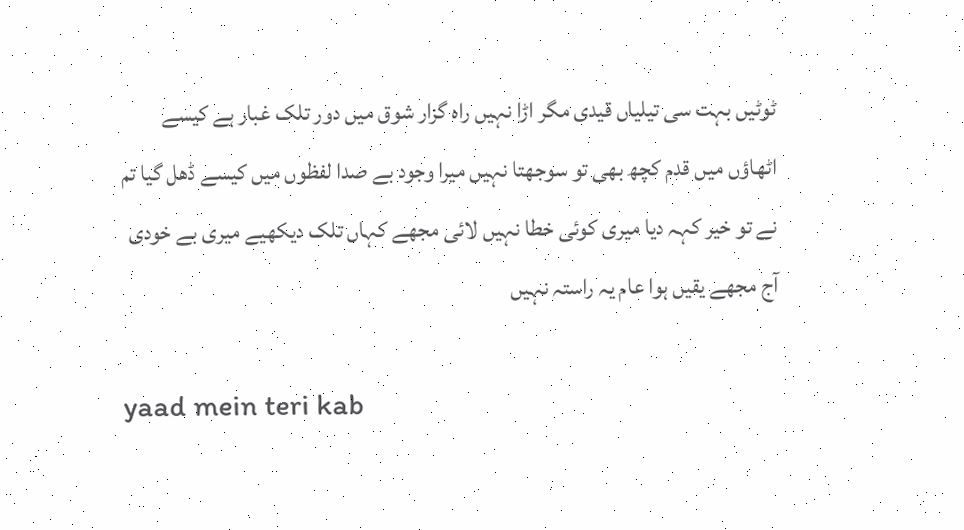ٹوٹیں بہت سی تیلیاں قیدی مگر اڑا نہیں راہ گزار شوق میں دور تلک غبار ہے کیسے اٹھاؤں میں قدم کچھ بھی تو سوجھتا نہیں میرا وجود بے صدا لفظوں میں کیسے ڈھل گیا تم نے تو خیر کہہ دیا میری کوئی خطا نہیں لائی مجھے کہاں تلک دیکھیے میری بے خودی آج مجھے یقیں ہوا عام یہ راستہ نہیں

yaad mein teri kab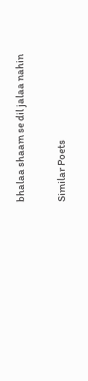bhalaa shaam se dil jalaa nahin

Similar Poets